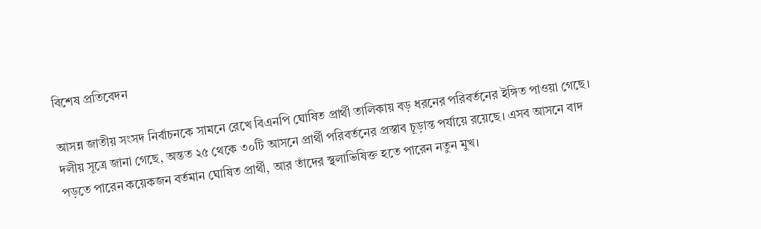বিশেষ প্রতিবেদন

আসন্ন জাতীয় সংসদ নির্বাচনকে সামনে রেখে বিএনপি ঘোষিত প্রার্থী তালিকায় বড় ধরনের পরিবর্তনের ইঙ্গিত পাওয়া গেছে। দলীয় সূত্রে জানা গেছে, অন্তত ২৫ থেকে ৩০টি আসনে প্রার্থী পরিবর্তনের প্রস্তাব চূড়ান্ত পর্যায়ে রয়েছে। এসব আসনে বাদ পড়তে পারেন কয়েকজন বর্তমান ঘোষিত প্রার্থী, আর তাঁদের স্থলাভিষিক্ত হতে পারেন নতুন মুখ।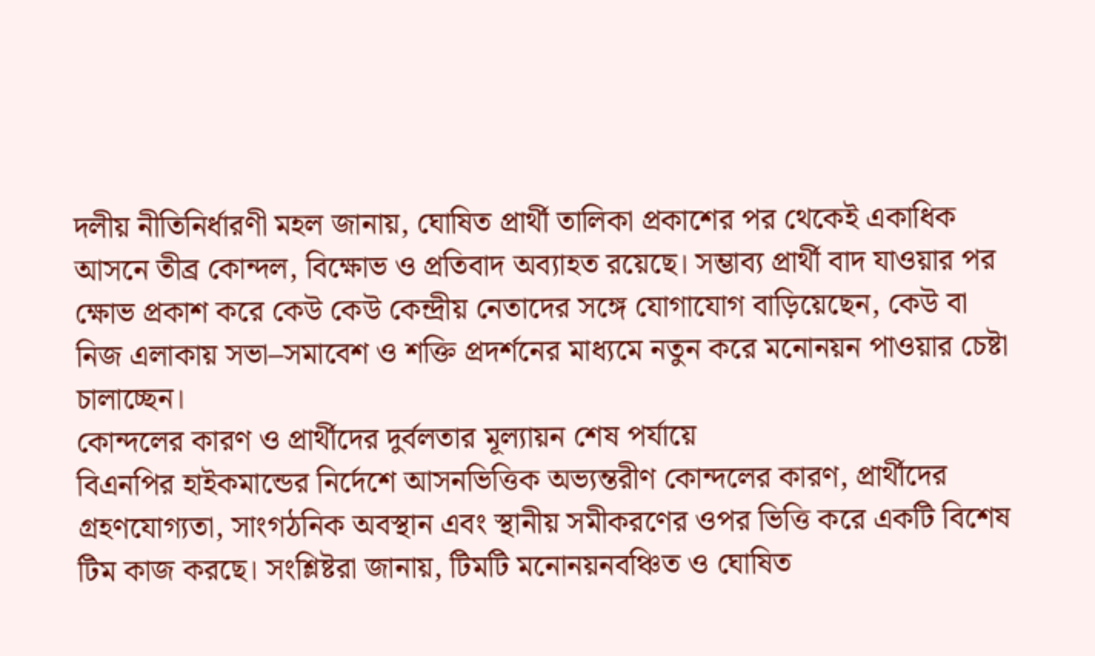দলীয় নীতিনির্ধারণী মহল জানায়, ঘোষিত প্রার্থী তালিকা প্রকাশের পর থেকেই একাধিক আসনে তীব্র কোন্দল, বিক্ষোভ ও প্রতিবাদ অব্যাহত রয়েছে। সম্ভাব্য প্রার্থী বাদ যাওয়ার পর ক্ষোভ প্রকাশ করে কেউ কেউ কেন্দ্রীয় নেতাদের সঙ্গে যোগাযোগ বাড়িয়েছেন, কেউ বা নিজ এলাকায় সভা–সমাবেশ ও শক্তি প্রদর্শনের মাধ্যমে নতুন করে মনোনয়ন পাওয়ার চেষ্টা চালাচ্ছেন।
কোন্দলের কারণ ও প্রার্থীদের দুর্বলতার মূল্যায়ন শেষ পর্যায়ে
বিএনপির হাইকমান্ডের নির্দেশে আসনভিত্তিক অভ্যন্তরীণ কোন্দলের কারণ, প্রার্থীদের গ্রহণযোগ্যতা, সাংগঠনিক অবস্থান এবং স্থানীয় সমীকরণের ওপর ভিত্তি করে একটি বিশেষ টিম কাজ করছে। সংশ্লিষ্টরা জানায়, টিমটি মনোনয়নবঞ্চিত ও ঘোষিত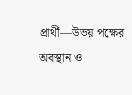প্রার্থী—উভয় পক্ষের অবস্থান ও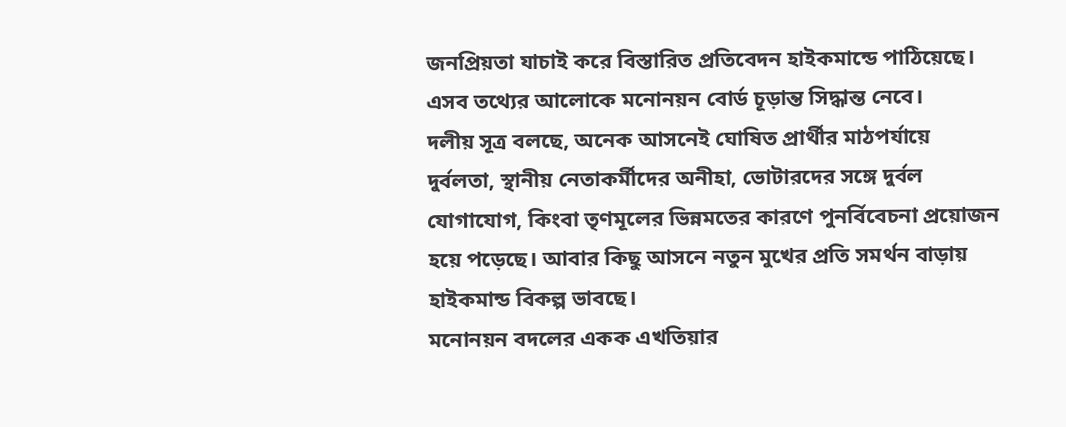জনপ্রিয়তা যাচাই করে বিস্তারিত প্রতিবেদন হাইকমান্ডে পাঠিয়েছে। এসব তথ্যের আলোকে মনোনয়ন বোর্ড চূড়ান্ত সিদ্ধান্ত নেবে।
দলীয় সূত্র বলছে, অনেক আসনেই ঘোষিত প্রার্থীর মাঠপর্যায়ে দুর্বলতা, স্থানীয় নেতাকর্মীদের অনীহা, ভোটারদের সঙ্গে দুর্বল যোগাযোগ, কিংবা তৃণমূলের ভিন্নমতের কারণে পুনর্বিবেচনা প্রয়োজন হয়ে পড়েছে। আবার কিছু আসনে নতুন মুখের প্রতি সমর্থন বাড়ায় হাইকমান্ড বিকল্প ভাবছে।
মনোনয়ন বদলের একক এখতিয়ার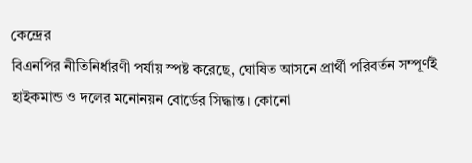কেন্দ্রের
বিএনপির নীতিনির্ধারণী পর্যায় স্পষ্ট করেছে, ঘোষিত আসনে প্রার্থী পরিবর্তন সম্পূর্ণই হাইকমান্ড ও দলের মনোনয়ন বোর্ডের সিদ্ধান্ত। কোনো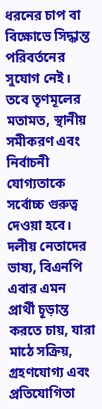ধরনের চাপ বা বিক্ষোভে সিদ্ধান্ত পরিবর্তনের সুযোগ নেই। তবে তৃণমূলের মতামত, স্থানীয় সমীকরণ এবং নির্বাচনী যোগ্যতাকে সর্বোচ্চ গুরুত্ব দেওয়া হবে।
দলীয় নেতাদের ভাষ্য, বিএনপি এবার এমন প্রার্থী চূড়ান্ত করতে চায়, যারা মাঠে সক্রিয়, গ্রহণযোগ্য এবং প্রতিযোগিতা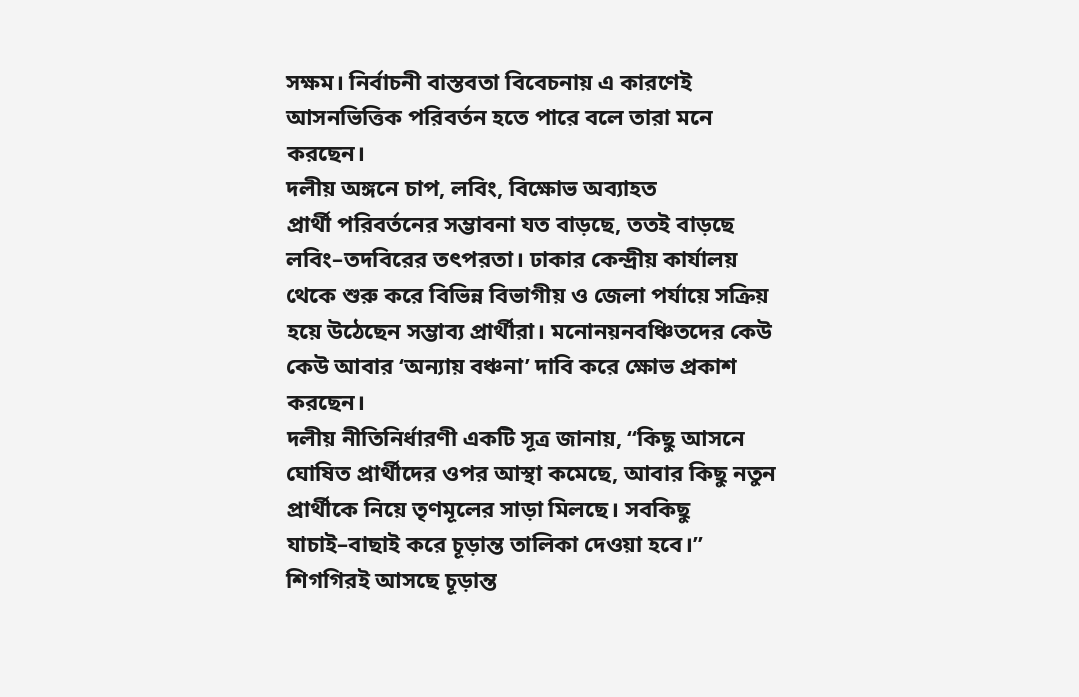সক্ষম। নির্বাচনী বাস্তবতা বিবেচনায় এ কারণেই আসনভিত্তিক পরিবর্তন হতে পারে বলে তারা মনে করছেন।
দলীয় অঙ্গনে চাপ, লবিং, বিক্ষোভ অব্যাহত
প্রার্থী পরিবর্তনের সম্ভাবনা যত বাড়ছে, ততই বাড়ছে লবিং–তদবিরের তৎপরতা। ঢাকার কেন্দ্রীয় কার্যালয় থেকে শুরু করে বিভিন্ন বিভাগীয় ও জেলা পর্যায়ে সক্রিয় হয়ে উঠেছেন সম্ভাব্য প্রার্থীরা। মনোনয়নবঞ্চিতদের কেউ কেউ আবার ‘অন্যায় বঞ্চনা’ দাবি করে ক্ষোভ প্রকাশ করছেন।
দলীয় নীতিনির্ধারণী একটি সূত্র জানায়, “কিছু আসনে ঘোষিত প্রার্থীদের ওপর আস্থা কমেছে, আবার কিছু নতুন প্রার্থীকে নিয়ে তৃণমূলের সাড়া মিলছে। সবকিছু যাচাই–বাছাই করে চূড়ান্ত তালিকা দেওয়া হবে।”
শিগগিরই আসছে চূড়ান্ত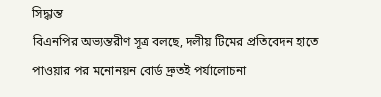সিদ্ধান্ত
বিএনপির অভ্যন্তরীণ সূত্র বলছে, দলীয় টিমের প্রতিবেদন হাতে পাওয়ার পর মনোনয়ন বোর্ড দ্রুতই পর্যালোচনা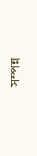সম্পন্ন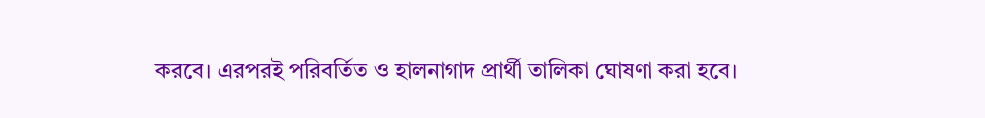করবে। এরপরই পরিবর্তিত ও হালনাগাদ প্রার্থী তালিকা ঘোষণা করা হবে।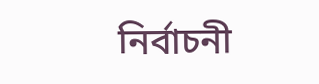নির্বাচনী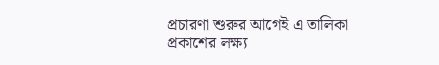প্রচারণা শুরুর আগেই এ তালিকা প্রকাশের লক্ষ্য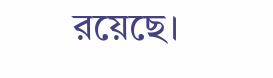রয়েছে।